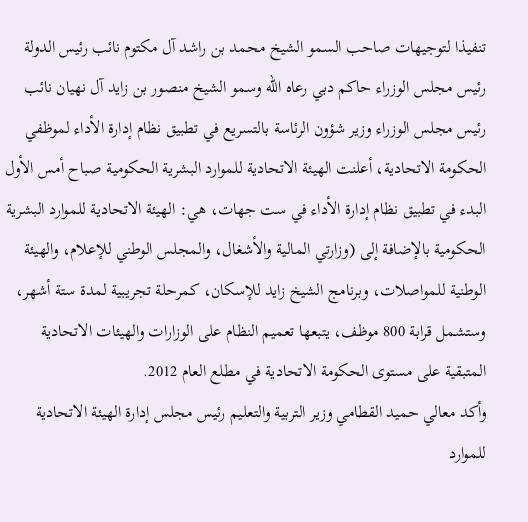تنفيذا لتوجيهات صاحب السمو الشيخ محمد بن راشد آل مكتوم نائب رئيس الدولة رئيس مجلس الوزراء حاكم دبي رعاه الله وسمو الشيخ منصور بن زايد آل نهيان نائب رئيس مجلس الوزراء وزير شؤون الرئاسة بالتسريع في تطبيق نظام إدارة الأداء لموظفي الحكومة الاتحادية، أعلنت الهيئة الاتحادية للموارد البشرية الحكومية صباح أمس الأول البدء في تطبيق نظام إدارة الأداء في ست جهات، هي: الهيئة الاتحادية للموارد البشرية الحكومية بالإضافة إلى (وزارتي المالية والأشغال، والمجلس الوطني للإعلام، والهيئة الوطنية للمواصلات، وبرنامج الشيخ زايد للإسكان، كمرحلة تجريبية لمدة ستة أشهر، وستشمل قرابة 800 موظف، يتبعها تعميم النظام على الوزارات والهيئات الاتحادية المتبقية على مستوى الحكومة الاتحادية في مطلع العام 2012.
وأكد معالي حميد القطامي وزير التربية والتعليم رئيس مجلس إدارة الهيئة الاتحادية للموارد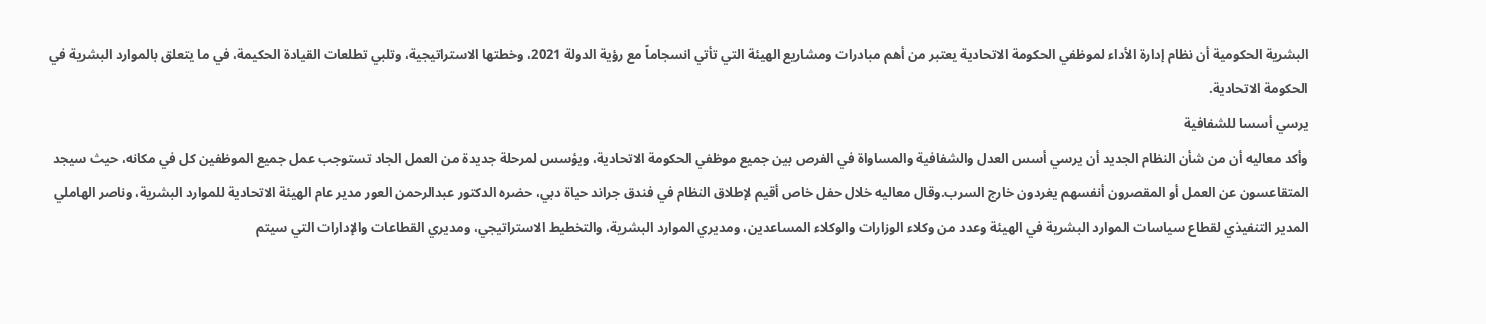البشرية الحكومية أن نظام إدارة الأداء لموظفي الحكومة الاتحادية يعتبر من أهم مبادرات ومشاريع الهيئة التي تأتي انسجاماً مع رؤية الدولة 2021، وخطتها الاستراتيجية، وتلبي تطلعات القيادة الحكيمة، في ما يتعلق بالموارد البشرية في الحكومة الاتحادية.
يرسي أسسا للشفافية
وأكد معاليه أن من شأن النظام الجديد أن يرسي أسس العدل والشفافية والمساواة في الفرص بين جميع موظفي الحكومة الاتحادية، ويؤسس لمرحلة جديدة من العمل الجاد تستوجب عمل جميع الموظفين كل في مكانه، حيث سيجد المتقاعسون عن العمل أو المقصرون أنفسهم يغردون خارج السرب.وقال معاليه خلال حفل خاص أقيم لإطلاق النظام في فندق جراند حياة دبي، حضره الدكتور عبدالرحمن العور مدير عام الهيئة الاتحادية للموارد البشرية، وناصر الهاملي المدير التنفيذي لقطاع سياسات الموارد البشرية في الهيئة وعدد من وكلاء الوزارات والوكلاء المساعدين، ومديري الموارد البشرية، والتخطيط الاستراتيجي، ومديري القطاعات والإدارات التي سيتم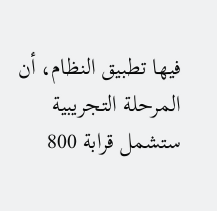فيها تطبيق النظام، أن المرحلة التجريبية ستشمل قرابة 800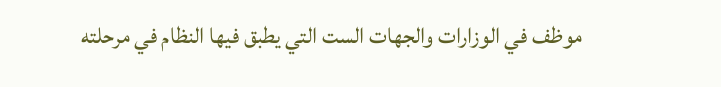موظف في الوزارات والجهات الست التي يطبق فيها النظام في مرحلته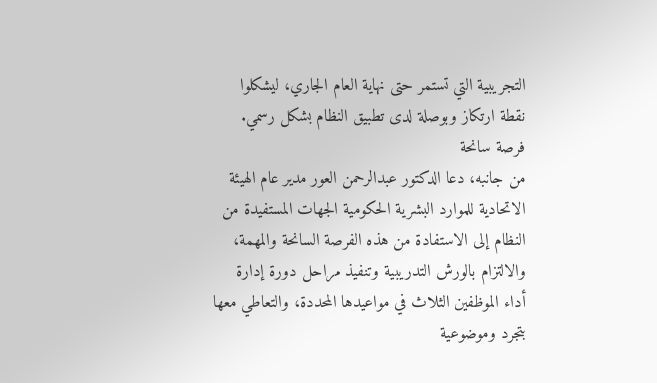التجريبية التي تستمر حتى نهاية العام الجاري، ليشكلوا نقطة ارتكاز وبوصلة لدى تطبيق النظام بشكل رسمي.
فرصة سانحة
من جانبه، دعا الدكتور عبدالرحمن العور مدير عام الهيئة الاتحادية للموارد البشرية الحكومية الجهات المستفيدة من النظام إلى الاستفادة من هذه الفرصة السانحة والمهمة، والالتزام بالورش التدريبية وتنفيذ مراحل دورة إدارة أداء الموظفين الثلاث في مواعيدها المحددة، والتعاطي معها بتجرد وموضوعية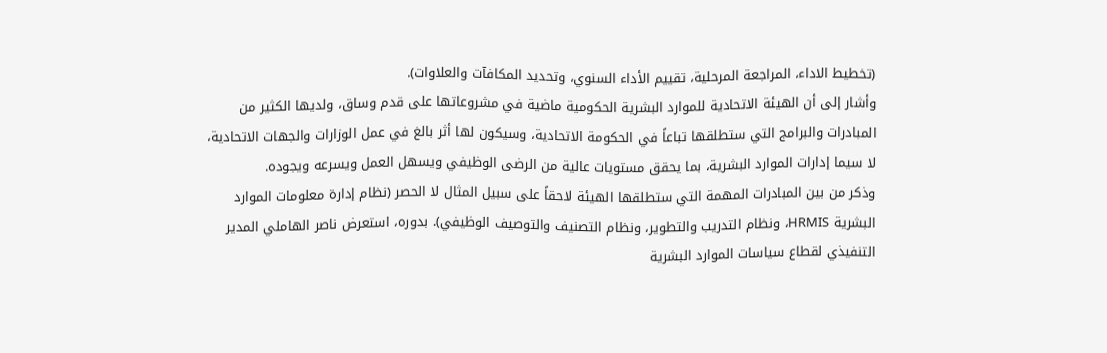(تخطيط الاداء، المراجعة المرحلية، تقييم الأداء السنوي، وتحديد المكافآت والعلاوات).
وأشار إلى أن الهيئة الاتحادية للموارد البشرية الحكومية ماضية في مشروعاتها على قدم وساق، ولديها الكثير من المبادرات والبرامج التي ستطلقها تباعاً في الحكومة الاتحادية، وسيكون لها أثر بالغ في عمل الوزارات والجهات الاتحادية، لا سيما إدارات الموارد البشرية، بما يحقق مستويات عالية من الرضى الوظيفي ويسهل العمل ويسرعه ويجوده.
وذكر من بين المبادرات المهمة التي ستطلقها الهيئة لاحقاً على سبيل المثال لا الحصر (نظام إدارة معلومات الموارد البشرية HRMIS، ونظام التدريب والتطوير، ونظام التصنيف والتوصيف الوظيفي). بدوره، استعرض ناصر الهاملي المدير التنفيذي لقطاع سياسات الموارد البشرية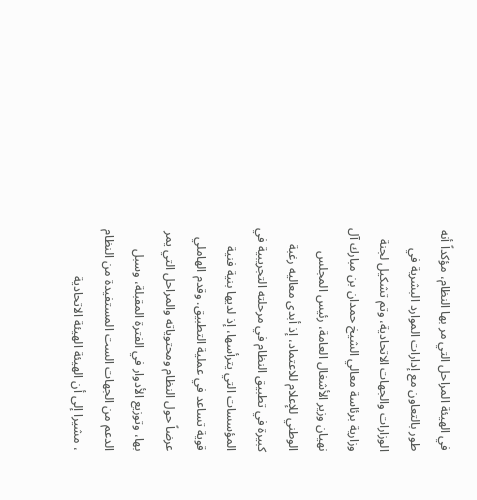في الهيئة المراحل التي مر بها النظام، مؤكداً أنه طور بالتعاون مع إدارات الموارد البشرية في الوزارات والجهات الاتحادية، وتم تشكيل لجنة وزارية برئاسة معالي الشيخ حمدان بن مبارك آل نهيان وزير الأشغال العامة، رئيس المجلس الوطني للإعلام للاعتماد، إذ أبدى معاليه رغبة كبيرة في تطبيق النظام في مرحلته التجريبية في المؤسسات التي يترأسها، إذ لديها بنية فنية قوية تساعد في عملية التطبيق. وقدم الهاملي عرضاً حول النظام ومحتوياته والمراحل التي يمر بها، وتوزيع الأدوار في الفترة المقبلة، وسبل الدعم من الجهات الست المستفيدة من النظام ، مشيرا إلى أن الهيئة الهيئة الاتحادية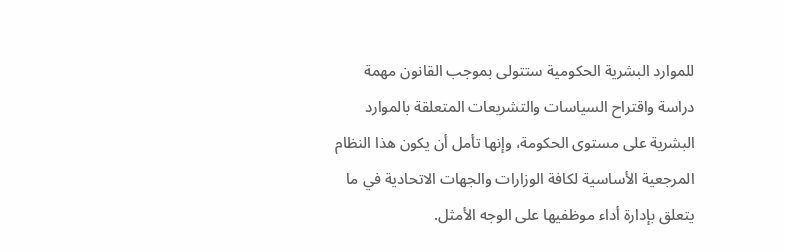للموارد البشرية الحكومية ستتولى بموجب القانون مهمة دراسة واقتراح السياسات والتشريعات المتعلقة بالموارد البشرية على مستوى الحكومة، وإنها تأمل أن يكون هذا النظام المرجعية الأساسية لكافة الوزارات والجهات الاتحادية في ما يتعلق بإدارة أداء موظفيها على الوجه الأمثل.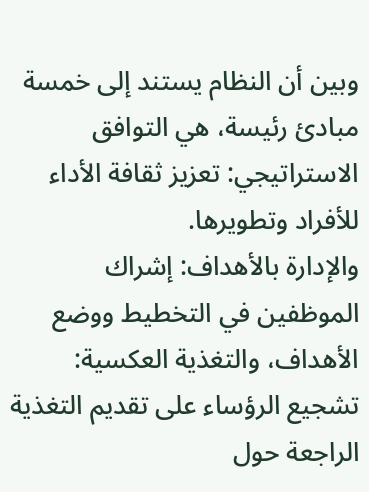وبين أن النظام يستند إلى خمسة مبادئ رئيسة، هي التوافق الاستراتيجي: تعزيز ثقافة الأداء للأفراد وتطويرها.
والإدارة بالأهداف: إشراك الموظفين في التخطيط ووضع الأهداف، والتغذية العكسية: تشجيع الرؤساء على تقديم التغذية الراجعة حول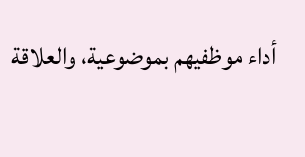أداء موظفيهم بموضوعية، والعلاقة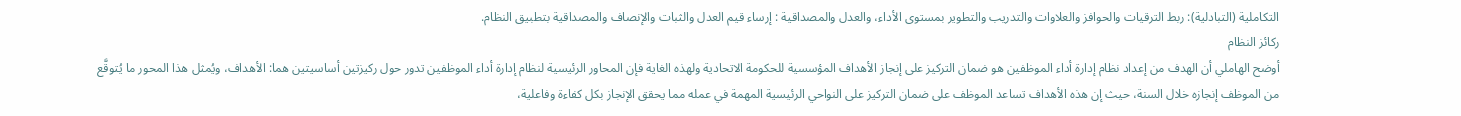التكاملية (التبادلية): ربط الترقيات والحوافز والعلاوات والتدريب والتطوير بمستوى الأداء، والعدل والمصداقية : إرساء قيم العدل والثبات والإنصاف والمصداقية بتطبيق النظام.
ركائز النظام
أوضح الهاملي أن الهدف من إعداد نظام إدارة أداء الموظفين هو ضمان التركيز على إنجاز الأهداف المؤسسية للحكومة الاتحادية ولهذه الغاية فإن المحاور الرئيسية لنظام إدارة أداء الموظفين تدور حول ركيزتين أساسيتين هما: الأهداف، ويُمثل هذا المحور ما يُتوقَّع من الموظف إنجازه خلال السنة، حيث إن هذه الأهداف تساعد الموظف على ضمان التركيز على النواحي الرئيسية المهمة في عمله مما يحقق الإنجاز بكل كفاءة وفاعلية،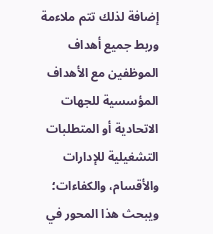إضافة لذلك تتم ملاءمة وربط جميع أهداف الموظفين مع الأهداف المؤسسية للجهات الاتحادية أو المتطلبات التشغيلية للإدارات والأقسام، والكفاءات؛ ويبحث هذا المحور في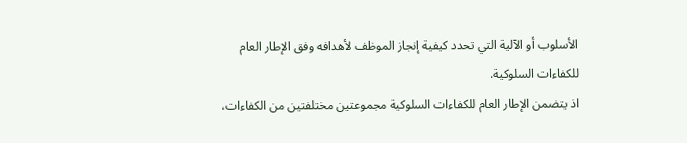الأسلوب أو الآلية التي تحدد كيفية إنجاز الموظف لأهدافه وفق الإطار العام للكفاءات السلوكية.
اذ يتضمن الإطار العام للكفاءات السلوكية مجموعتين مختلفتين من الكفاءات،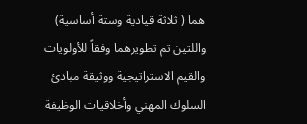هما ( ثلاثة قيادية وستة أساسية) واللتين تم تطويرهما وفقاً للأولويات والقيم الاستراتيجية ووثيقة مبادئ السلوك المهني وأخلاقيات الوظيفة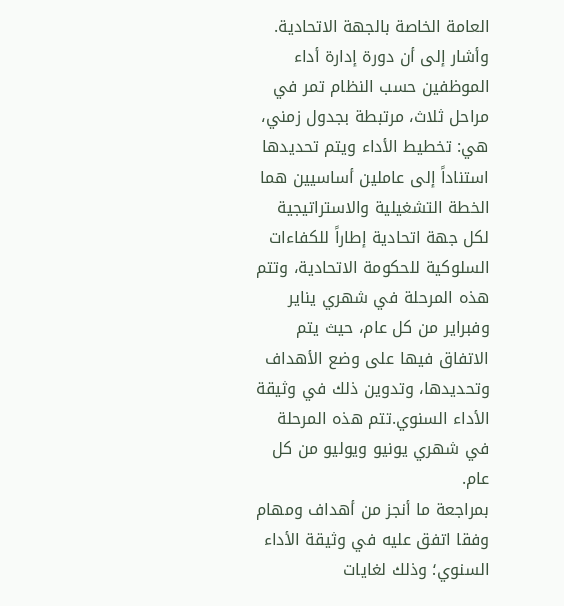العامة الخاصة بالجهة الاتحادية. وأشار إلى أن دورة إدارة أداء الموظفين حسب النظام تمر في مراحل ثلاث، مرتبطة بجدول زمني، هي: تخطيط الأداء ويتم تحديدها استناداً إلى عاملين أساسيين هما الخطة التشغيلية والاستراتيجية لكل جهة اتحادية إطاراً للكفاءات السلوكية للحكومة الاتحادية، وتتم هذه المرحلة في شهري يناير وفبراير من كل عام، حيث يتم الاتفاق فيها على وضع الأهداف وتحديدها، وتدوين ذلك في وثيقة الأداء السنوي.تتم هذه المرحلة في شهري يونيو ويوليو من كل عام.
بمراجعة ما أنجز من أهداف ومهام وفقا اتفق عليه في وثيقة الأداء السنوي؛ وذلك لغايات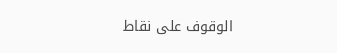الوقوف على نقاط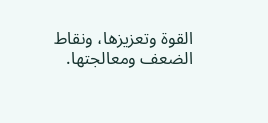القوة وتعزيزها، ونقاط الضعف ومعالجتها.